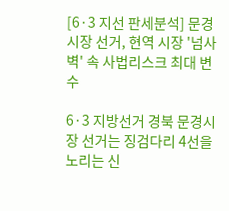[6·3 지선 판세분석] 문경시장 선거, 현역 시장 '넘사벽' 속 사법리스크 최대 변수

6·3 지방선거 경북 문경시장 선거는 징검다리 4선을 노리는 신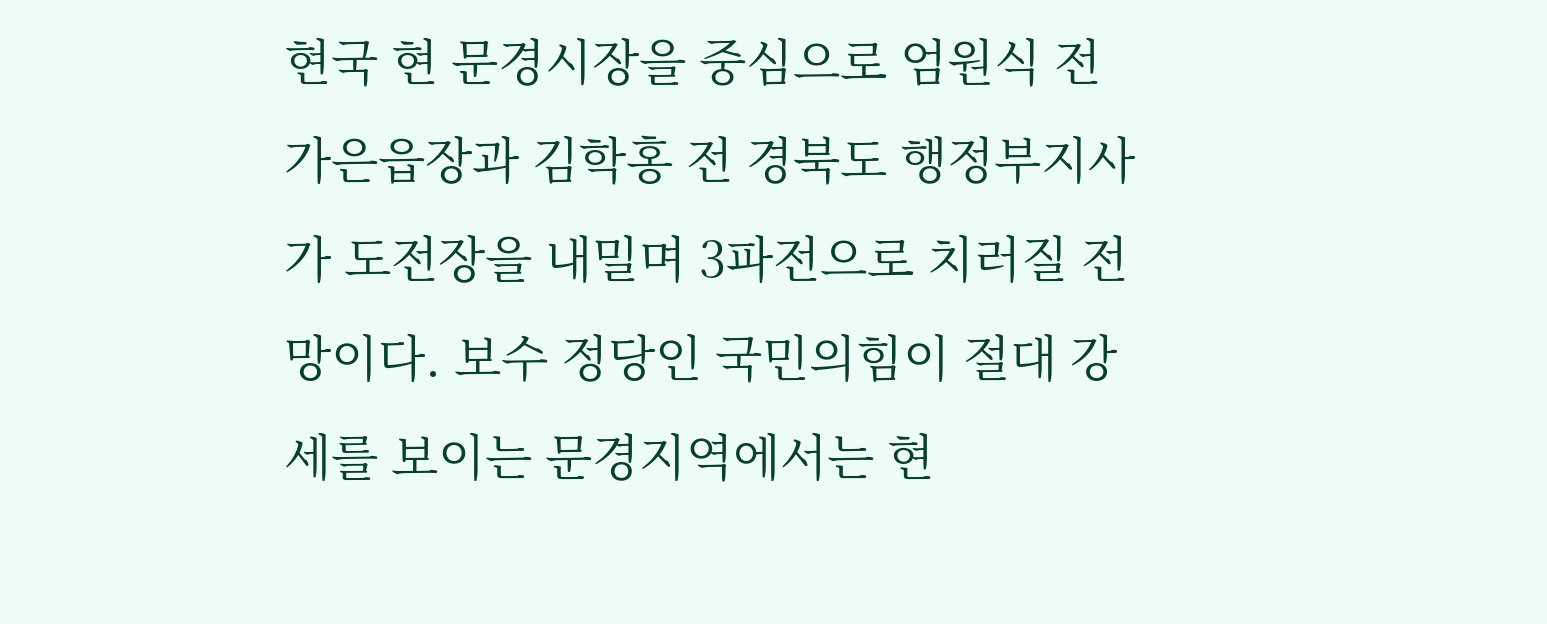현국 현 문경시장을 중심으로 엄원식 전 가은읍장과 김학홍 전 경북도 행정부지사가 도전장을 내밀며 3파전으로 치러질 전망이다. 보수 정당인 국민의힘이 절대 강세를 보이는 문경지역에서는 현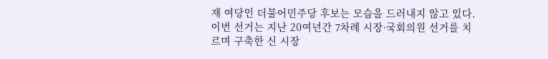재 여당인 더불어민주당 후보는 모습을 드러내지 않고 있다. 이번 선거는 지난 20여년간 7차례 시장·국회의원 선거를 치르며 구축한 신 시장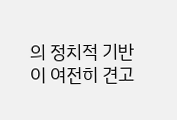의 정치적 기반이 여전히 견고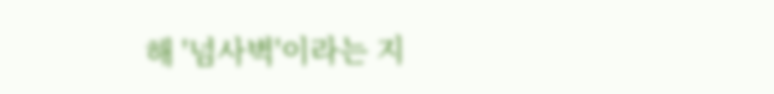해 '넘사벽'이라는 지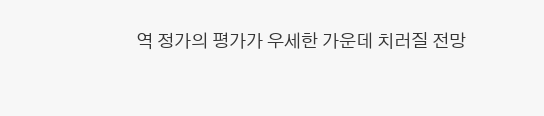역 정가의 평가가 우세한 가운데 치러질 전망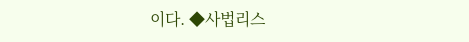이다. ◆사법리스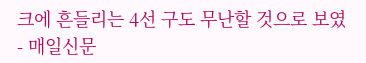크에 흔들리는 4선 구도 무난할 것으로 보였 - 매일신문